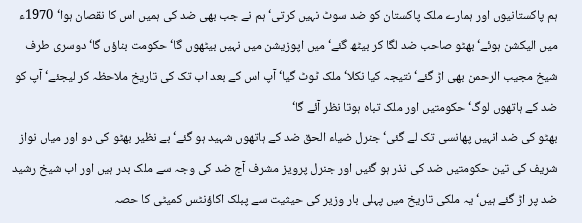ہم پاکستانیوں اور ہمارے ملک پاکستان کو ضد سوٹ نہیں کرتی‘ ہم نے جب بھی ضد کی ہمیں اس کا نقصان ہوا‘ 1970ء میں الیکشن ہوئے‘ بھٹو صاحب ضد لگا کر بیٹھ گئے‘ میں اپوزیشن میں نہیں بیٹھوں گا‘ حکومت بناؤں گا‘ دوسری طرف شیخ مجیب الرحمن بھی اڑ گئے‘ نتیجہ کیا نکلا‘ ملک ٹوٹ گیا‘ آپ اس کے بعد اب تک کی تاریخ ملاحظہ کر لیجئے‘ آپ کو ضد کے ہاتھوں لوگ‘ حکومتیں اور ملک تباہ ہوتا نظر آئے گا‘
بھٹو کی ضد انہیں پھانسی تک لے گئی‘ جنرل ضیاء الحق ضد کے ہاتھوں شہید ہو گئے‘ بے نظیر بھٹو کی دو اور میاں نواز شریف کی تین حکومتیں ضد کی نذر ہو گئیں اور جنرل پرویز مشرف آج ضد کی وجہ سے ملک بدر ہیں اور اب شیخ رشید ضد پر اڑ گئے ہیں‘ یہ ملکی تاریخ میں پہلی بار وزیر کی حیثیت سے پبلک اکاؤنٹس کمیٹی کا حصہ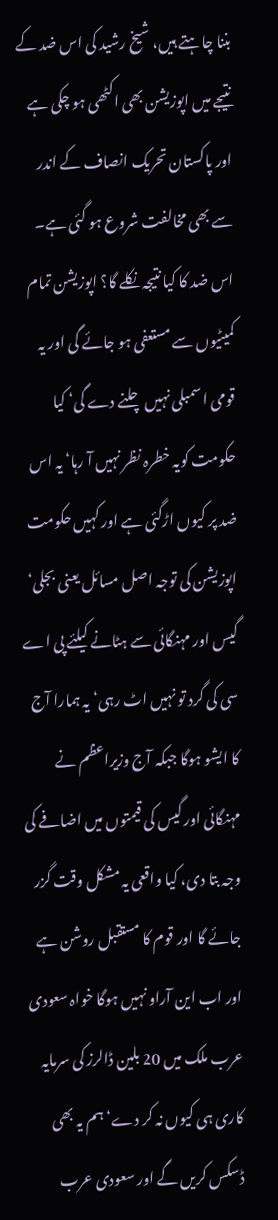بننا چاہتے ہیں، شیخ رشید کی اس ضد کے نتیجے میں اپوزیشن بھی اکٹھی ہو چکی ہے اور پاکستان تحریک انصاف کے اندر سے بھی مخالفت شروع ہو گئی ہے۔ اس ضد کا کیا نتیجہ نکلے گا؟ اپوزیشن تمام کمیٹیوں سے مستعفی ہو جائے گی اور یہ قومی اسمبلی نہیں چلنے دے گی‘ کیا حکومت کویہ خطرہ نظر نہیں آ رہا‘ یہ اس ضد پر کیوں اڑگئی ہے اور کہیں حکومت اپوزیشن کی توجہ اصل مسائل یعنی بجلی‘ گیس اور مہنگائی سے ہٹانے کیلئے پی اے سی کی گرد تو نہیں اٹ رہی‘ یہ ہمارا آج کا ایشو ہوگا جبکہ آج وزیراعظم نے مہنگائی اور گیس کی قیمتوں میں اضافے کی وجہ بتا دی، کیا واقعی یہ مشکل وقت گزر جائے گا اور قوم کا مستقبل روشن ہے اور اب این آراو نہیں ہوگا خواہ سعودی عرب ملک میں 20 بلین ڈالرز کی سرمایہ کاری ہی کیوں نہ کر دے‘ ہم یہ بھی ڈسکس کریں گے اور سعودی عرب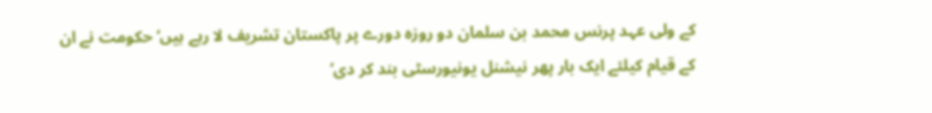کے ولی عہد پرنس محمد بن سلمان دو روزہ دورے پر پاکستان تشریف لا رہے ہیں‘ حکومت نے ان کے قیام کیلئے ایک بار پھر نیشنل یونیورسٹی بند کر دی‘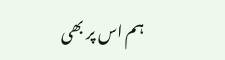ہم اس پر بھی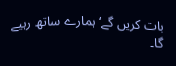بات کریں گے‘ ہمارے ساتھ رہیے گا۔